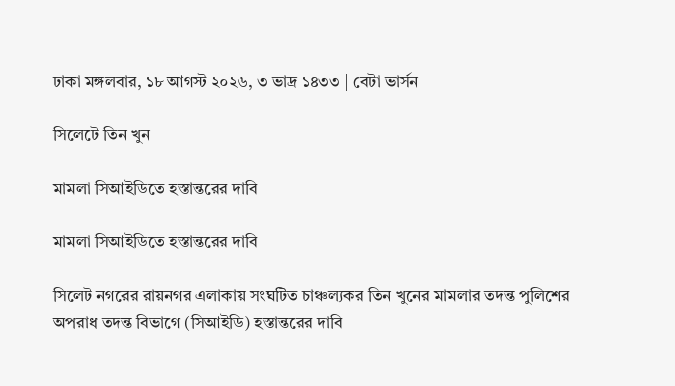ঢাকা মঙ্গলবার, ১৮ আগস্ট ২০২৬, ৩ ভাদ্র ১৪৩৩ | বেটা ভার্সন

সিলেটে তিন খুন

মামলা সিআইডিতে হস্তান্তরের দাবি

মামলা সিআইডিতে হস্তান্তরের দাবি

সিলেট নগরের রায়নগর এলাকায় সংঘটিত চাঞ্চল্যকর তিন খুনের মামলার তদন্ত পুলিশের অপরাধ তদন্ত বিভাগে (সিআইডি) হস্তান্তরের দাবি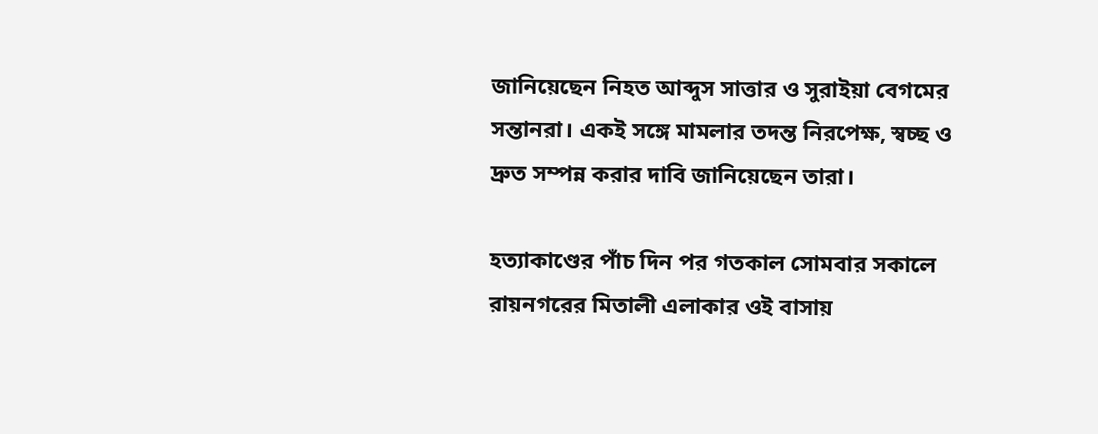জানিয়েছেন নিহত আব্দুস সাত্তার ও সুরাইয়া বেগমের সন্তানরা। একই সঙ্গে মামলার তদন্ত নিরপেক্ষ, স্বচ্ছ ও দ্রুত সম্পন্ন করার দাবি জানিয়েছেন তারা।

হত্যাকাণ্ডের পাঁচ দিন পর গতকাল সোমবার সকালে রায়নগরের মিতালী এলাকার ওই বাসায়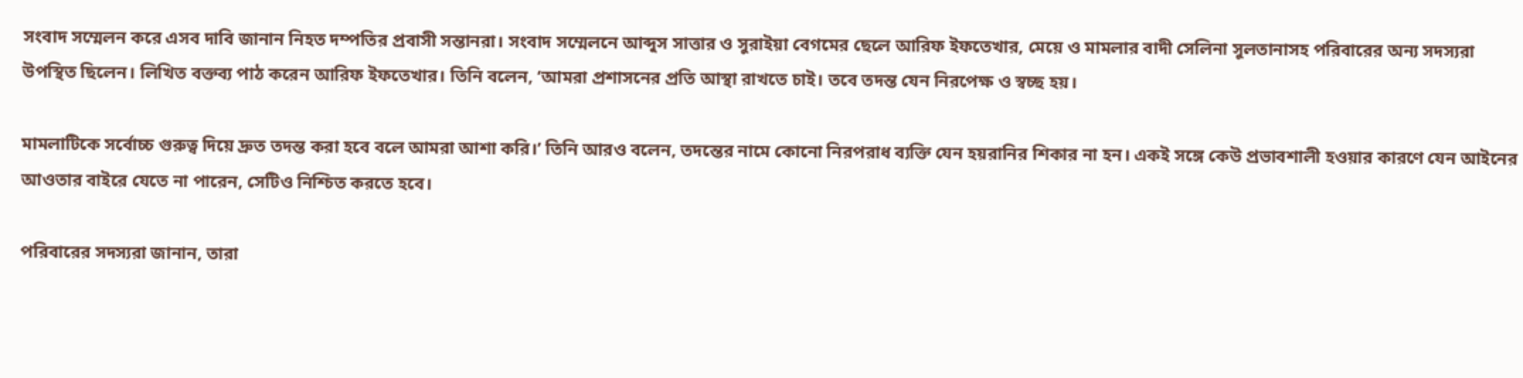সংবাদ সম্মেলন করে এসব দাবি জানান নিহত দম্পতির প্রবাসী সন্তানরা। সংবাদ সম্মেলনে আব্দুস সাত্তার ও সুরাইয়া বেগমের ছেলে আরিফ ইফতেখার, মেয়ে ও মামলার বাদী সেলিনা সুলতানাসহ পরিবারের অন্য সদস্যরা উপস্থিত ছিলেন। লিখিত বক্তব্য পাঠ করেন আরিফ ইফতেখার। তিনি বলেন, ‘আমরা প্রশাসনের প্রতি আস্থা রাখতে চাই। তবে তদন্ত যেন নিরপেক্ষ ও স্বচ্ছ হয়।

মামলাটিকে সর্বোচ্চ গুরুত্ব দিয়ে দ্রুত তদন্ত করা হবে বলে আমরা আশা করি।’ তিনি আরও বলেন, তদন্তের নামে কোনো নিরপরাধ ব্যক্তি যেন হয়রানির শিকার না হন। একই সঙ্গে কেউ প্রভাবশালী হওয়ার কারণে যেন আইনের আওতার বাইরে যেতে না পারেন, সেটিও নিশ্চিত করতে হবে।

পরিবারের সদস্যরা জানান, তারা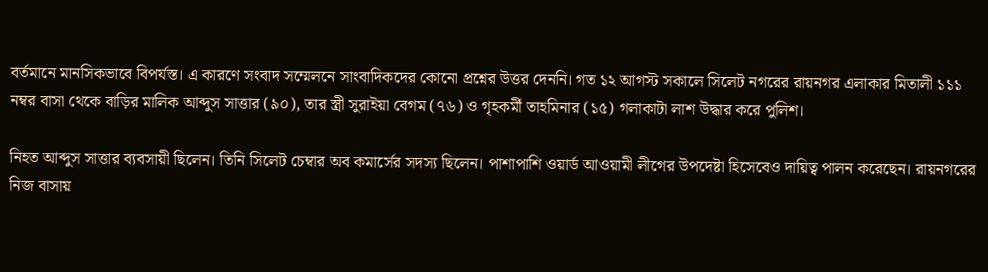বর্তমানে মানসিকভাবে বিপর্যস্ত। এ কারণে সংবাদ সম্মেলনে সাংবাদিকদের কোনো প্রশ্নের উত্তর দেননি। গত ১২ আগস্ট সকালে সিলেট নগরের রায়নগর এলাকার মিতালী ১১১ নম্বর বাসা থেকে বাড়ির মালিক আব্দুস সাত্তার (৯০), তার স্ত্রী সুরাইয়া বেগম (৭৬) ও গৃহকর্মী তাহমিনার (১৫) গলাকাটা লাশ উদ্ধার করে পুলিশ।

নিহত আব্দুস সাত্তার ব্যবসায়ী ছিলেন। তিনি সিলেট চেম্বার অব কমার্সের সদস্য ছিলেন। পাশাপাশি ওয়ার্ড আওয়ামী লীগের উপদেষ্টা হিসেবেও দায়িত্ব পালন করেছেন। রায়নগরের নিজ বাসায়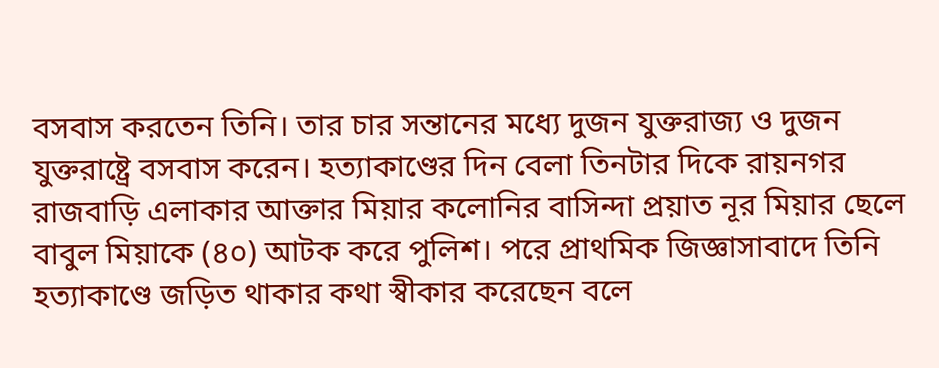বসবাস করতেন তিনি। তার চার সন্তানের মধ্যে দুজন যুক্তরাজ্য ও দুজন যুক্তরাষ্ট্রে বসবাস করেন। হত্যাকাণ্ডের দিন বেলা তিনটার দিকে রায়নগর রাজবাড়ি এলাকার আক্তার মিয়ার কলোনির বাসিন্দা প্রয়াত নূর মিয়ার ছেলে বাবুল মিয়াকে (৪০) আটক করে পুলিশ। পরে প্রাথমিক জিজ্ঞাসাবাদে তিনি হত্যাকাণ্ডে জড়িত থাকার কথা স্বীকার করেছেন বলে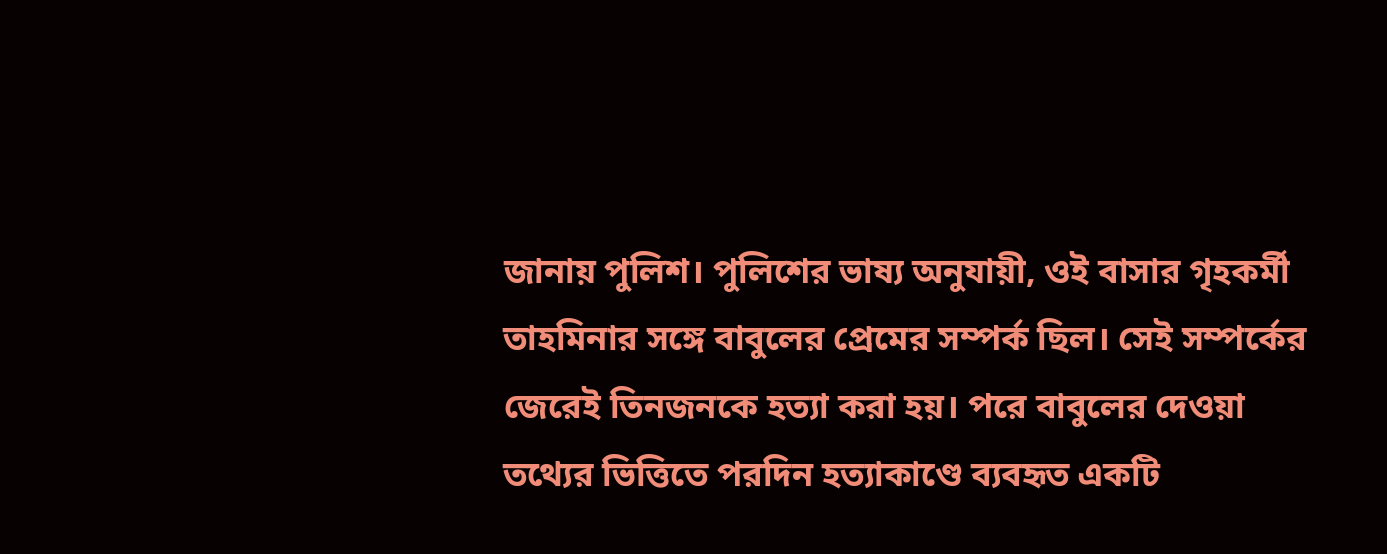জানায় পুলিশ। পুলিশের ভাষ্য অনুযায়ী, ওই বাসার গৃহকর্মী তাহমিনার সঙ্গে বাবুলের প্রেমের সম্পর্ক ছিল। সেই সম্পর্কের জেরেই তিনজনকে হত্যা করা হয়। পরে বাবুলের দেওয়া তথ্যের ভিত্তিতে পরদিন হত্যাকাণ্ডে ব্যবহৃত একটি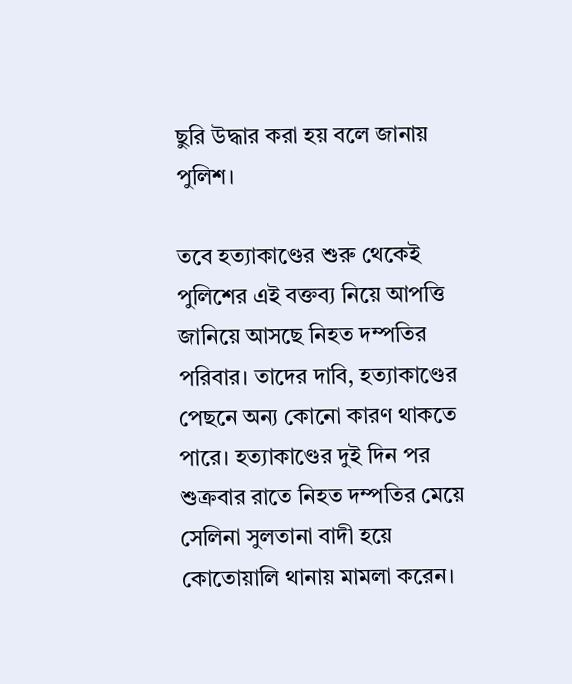ছুরি উদ্ধার করা হয় বলে জানায় পুলিশ।

তবে হত্যাকাণ্ডের শুরু থেকেই পুলিশের এই বক্তব্য নিয়ে আপত্তি জানিয়ে আসছে নিহত দম্পতির পরিবার। তাদের দাবি, হত্যাকাণ্ডের পেছনে অন্য কোনো কারণ থাকতে পারে। হত্যাকাণ্ডের দুই দিন পর শুক্রবার রাতে নিহত দম্পতির মেয়ে সেলিনা সুলতানা বাদী হয়ে কোতোয়ালি থানায় মামলা করেন।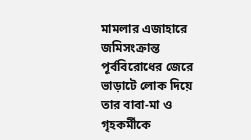মামলার এজাহারে জমিসংক্রান্ত পূর্ববিরোধের জেরে ভাড়াটে লোক দিয়ে তার বাবা-মা ও গৃহকর্মীকে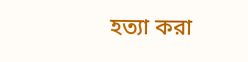হত্যা করা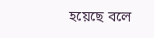হয়েছে বলে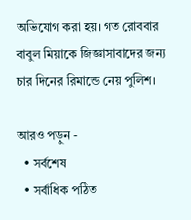অভিযোগ করা হয়। গত রোববার বাবুল মিয়াকে জিজ্ঞাসাবাদের জন্য চার দিনের রিমান্ডে নেয় পুলিশ।

আরও পড়ুন -
  • সর্বশেষ
  • সর্বাধিক পঠিত